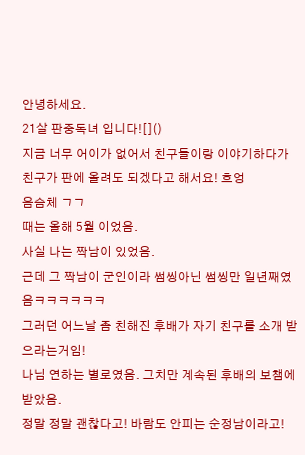안녕하세요.
21살 판중독녀 입니다![]()
지금 너무 어이가 없어서 친구들이랑 이야기하다가
친구가 판에 올려도 되겠다고 해서요! 흐엉
음슴체 ㄱㄱ
때는 올해 5월 이었음.
사실 나는 짝남이 있었음.
근데 그 짝남이 군인이라 썸씽아닌 썸씽만 일년째였음ㅋㅋㅋㅋㅋㅋ
그러던 어느날 좀 친해진 후배가 자기 친구를 소개 받으라는거임!
나님 연하는 별로였음. 그치만 계속된 후배의 보챔에 받았음.
정말 정말 괜찮다고! 바람도 안피는 순정남이라고!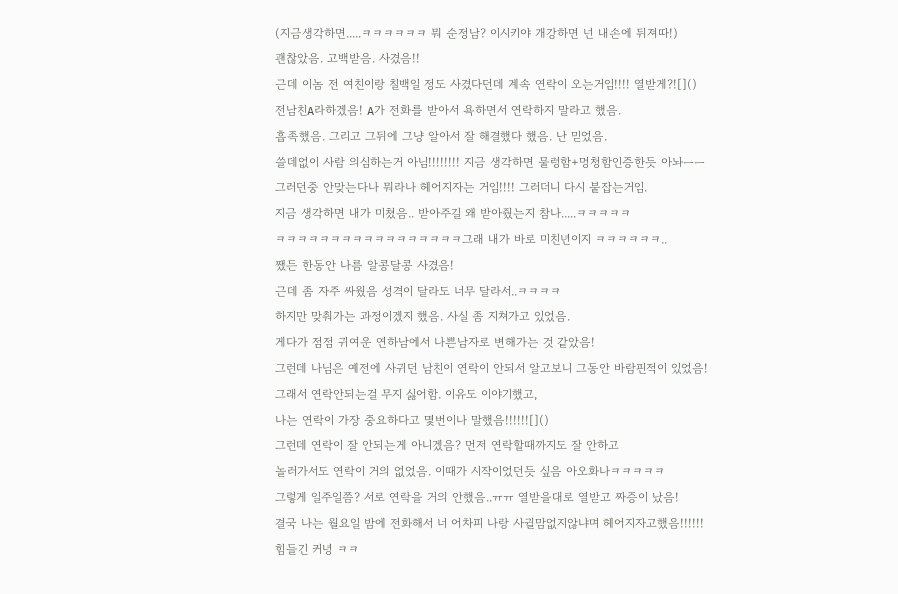(지금생각하면.....ㅋㅋㅋㅋㅋㅋ 뭐 순정남? 이시키야 개강하면 넌 내손에 뒤져따!)
괜찮았음. 고백받음. 사겼음!!
근데 이놈 전 여친이랑 칠백일 정도 사겼다던데 계속 연락이 오는거임!!!! 열받게?![]()
전남친A라하겠음! A가 전화를 받아서 욕하면서 연락하지 말라고 했음.
흡족했음. 그리고 그뒤에 그냥 알아서 잘 해결했다 했음. 난 믿었음.
쓸데없이 사람 의심하는거 아님!!!!!!!! 지금 생각하면 물렁함+멍청함인증한듯 아놔ㅡㅡ
그러던중 안맞는다나 뭐라나 헤어지자는 거임!!!! 그러더니 다시 붙잡는거임.
지금 생각하면 내가 미쳤음.. 받아주길 왜 받아줬는지 참나.....ㅋㅋㅋㅋㅋ
ㅋㅋㅋㅋㅋㅋㅋㅋㅋㅋㅋㅋㅋㅋㅋㅋㅋ그래 내가 바로 미친년이지 ㅋㅋㅋㅋㅋㅋ..
쨌든 한동안 나름 알콩달콩 사겼음!
근데 좀 자주 싸웠음 성격이 달라도 너무 달라서..ㅋㅋㅋㅋ
하지만 맞춰가는 과정이겠지 했음. 사실 좀 지쳐가고 있었음.
게다가 점점 귀여운 연하남에서 나쁜남자로 변해가는 것 같았음!
그런데 나님은 예전에 사귀던 남친이 연락이 안되서 알고보니 그동안 바람핀적이 있었음!
그래서 연락안되는걸 무지 싫어함. 이유도 이야기했고,
나는 연락이 가장 중요하다고 몇번이나 말했음!!!!!![]()
그런데 연락이 잘 안되는게 아니겠음? 먼저 연락할때까지도 잘 안하고
놀러가서도 연락이 거의 없었음. 이때가 시작이었던듯 싶음 아오화나ㅋㅋㅋㅋㅋ
그렇게 일주일쯤? 서로 연락을 거의 안했음..ㅠㅠ 열받을대로 열받고 짜증이 났음!
결국 나는 월요일 밤에 전화해서 너 어차피 나랑 사귈맘없지않냐며 헤어지자고했음!!!!!!
힘들긴 커녕 ㅋㅋ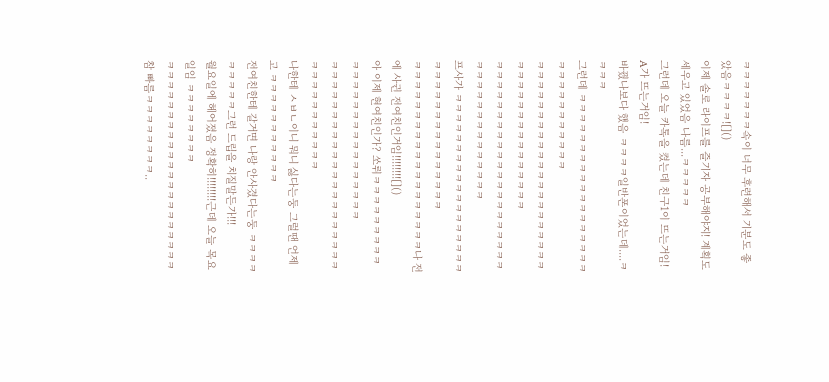ㅋㅋㅋㅋㅋㅋㅋ속이 너무 후련해서 기분도 좋았음ㅋㅋㅋㅋ![]()
이제 솔로 라이프를 즐기자 공부해야지! 계획도 세우고 있었음 나름...ㅋㅋㅋㅋㅋ
그런데 오늘 카톡을 켰는데 친구1이 뜨는거임! A가 뜨는거임!
바꿨나보다 했음 ㅋㅋㅋㅋ일반폰이었는데....ㅋㅋㅋㅋ
그런데 ㅋㅋㅋㅋㅋㅋㅋㅋㅋㅋㅋㅋㅋㅋㅋㅋㅋㅋㅋㅋㅋㅋㅋㅋㅋㅋㅋㅋㅋ
ㅋㅋㅋㅋㅋㅋㅋㅋㅋㅋㅋㅋㅋㅋㅋㅋㅋㅋㅋㅋㅋㅋㅋㅋㅋㅋㅋㅋㅋㅋㅋㅋㅋㅋㅋㅋ
ㅋㅋㅋㅋㅋㅋㅋㅋㅋㅋㅋㅋㅋㅋㅋㅋㅋㅋㅋㅋㅋㅋㅋㅋㅋㅋㅋㅋㅋㅋㅋㅋㅋㅋㅋ
프사가 ㅋㅋㅋㅋㅋㅋㅋㅋㅋㅋㅋㅋㅋㅋㅋㅋㅋㅋㅋㅋㅋㅋㅋㅋㅋㅋㅋㅋㅋㅋㅋㅋㅋ
ㅋㅋㅋㅋㅋㅋㅋㅋㅋㅋㅋㅋㅋㅋㅋㅋㅋㅋㅋ나 전에 사귄 전여친인거임!!!!!!!![]()
아 이제 현여친인가? 쏘뤼ㅋㅋㅋㅋㅋㅋㅋㅋㅋㅋㅋㅋㅋㅋㅋㅋㅋㅋㅋㅋㅋㅋㅋㅋㅋ
ㅋㅋㅋㅋㅋㅋㅋㅋㅋㅋㅋㅋㅋㅋㅋㅋㅋㅋㅋㅋㅋㅋㅋㅋㅋㅋㅋㅋㅋㅋㅋㅋ
나한테 ㅅㅂㄴ이니 뭐니 싫다는둥 그럴땐 언제고 ㅋㅋㅋㅋㅋㅋㅋㅋㅋㅋㅋ
전여친한테 갈거면 나랑 안사겼다는둥 ㅋㅋㅋㅋㅋㅋㅋㅋㅋ그런 드립을 치질말든가!!!
월요일에 헤어졌음 정확히!!!!!!!!근데 오늘 목요일임 ㅋㅋㅋㅋㅋㅋㅋㅋ
ㅋㅋㅋㅋㅋㅋㅋㅋㅋㅋㅋㅋㅋㅋㅋㅋㅋㅋㅋㅋㅋ참 빠름ㅋㅋㅋㅋㅋㅋㅋㅋ..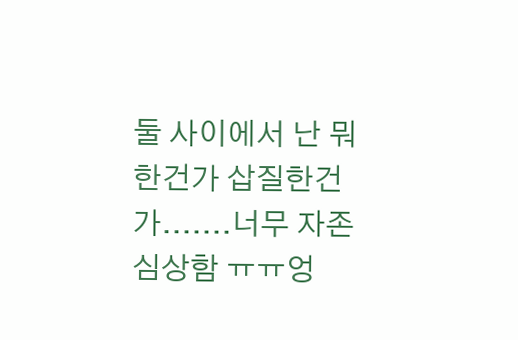둘 사이에서 난 뭐한건가 삽질한건가.......너무 자존심상함 ㅠㅠ엉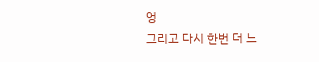엉
그리고 다시 한번 더 느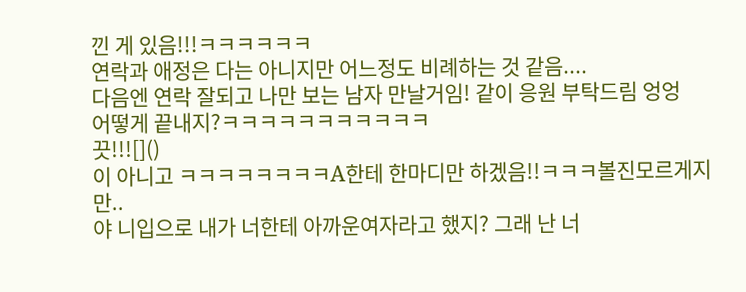낀 게 있음!!!ㅋㅋㅋㅋㅋㅋ
연락과 애정은 다는 아니지만 어느정도 비례하는 것 같음....
다음엔 연락 잘되고 나만 보는 남자 만날거임! 같이 응원 부탁드림 엉엉
어떻게 끝내지?ㅋㅋㅋㅋㅋㅋㅋㅋㅋㅋㅋ
끗!!![]()
이 아니고 ㅋㅋㅋㅋㅋㅋㅋㅋA한테 한마디만 하겠음!!ㅋㅋㅋ볼진모르게지만..
야 니입으로 내가 너한테 아까운여자라고 했지? 그래 난 너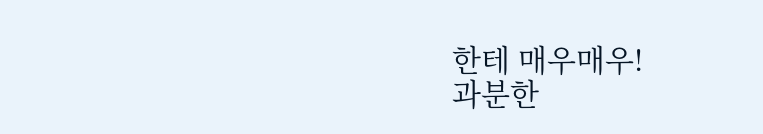한테 매우매우!
과분한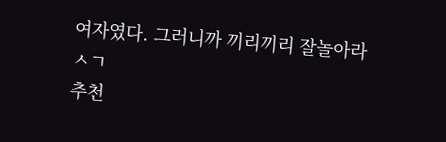여자였다. 그러니까 끼리끼리 잘놀아라 ㅅㄱ
추천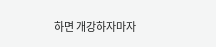하면 개강하자마자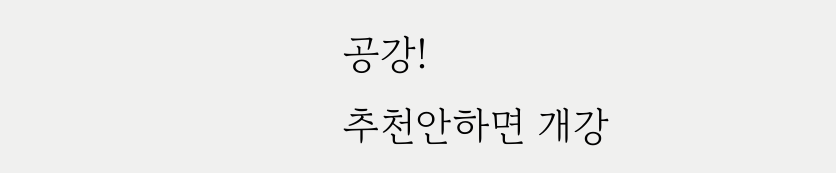공강!
추천안하면 개강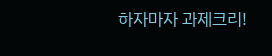하자마자 과제크리!